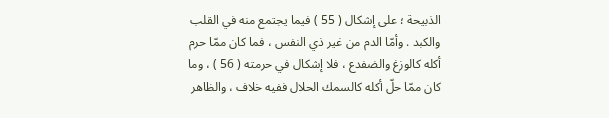الذبيحة ؛ على إشكال ( 55 ) فيما يجتمع منه في القلب والكبد . وأمّا الدم من غير ذي النفس ، فما كان ممّا حرم أكله كالوزغ والضفدع ، فلا إشكال في حرمته ( 56 ) ، وما كان ممّا حلّ أكله كالسمك الحلال ففيه خلاف ، والظاهر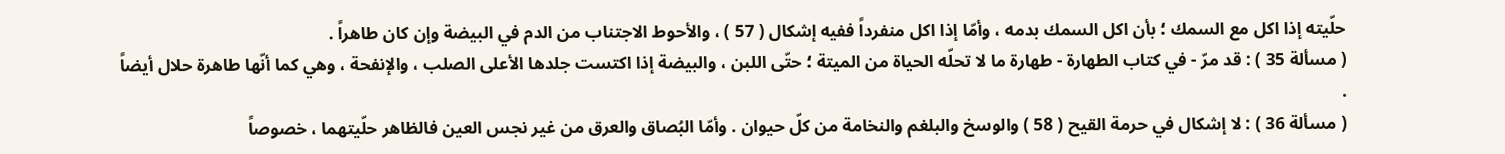حلّيته إذا اكل مع السمك ؛ بأن اكل السمك بدمه ، وأمّا إذا اكل منفرداً ففيه إشكال ( 57 ) ، والأحوط الاجتناب من الدم في البيضة وإن كان طاهراً .
( مسألة 35 ) : قد مرّ - في كتاب الطهارة - طهارة ما لا تحلّه الحياة من الميتة ؛ حتّى اللبن ، والبيضة إذا اكتست جلدها الأعلى الصلب ، والإنفحة ، وهي كما أنّها طاهرة حلال أيضاً .
( مسألة 36 ) : لا إشكال في حرمة القيح ( 58 ) والوسخ والبلغم والنخامة من كلّ حيوان . وأمّا البُصاق والعرق من غير نجس العين فالظاهر حلّيتهما ، خصوصاً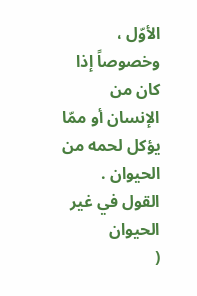الأوّل ، وخصوصاً إذا كان من الإنسان أو ممّا يؤكل لحمه من الحيوان .
القول في غير الحيوان
(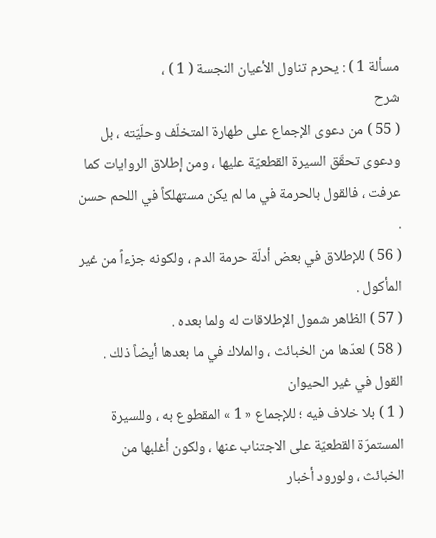مسألة 1 ) : يحرم تناول الأعيان النجسة ( 1 ) ،
شرح
( 55 ) من دعوى الإجماع على طهارة المتخلّف وحلّيّته ، بل ودعوى تحقّق السيرة القطعيّة عليها ، ومن إطلاق الروايات كما عرفت ، فالقول بالحرمة في ما لم يكن مستهلكاً في اللحم حسن .
( 56 ) للإطلاق في بعض أدلّة حرمة الدم ، ولكونه جزءاً من غير المأكول .
( 57 ) الظاهر شمول الإطلاقات له ولما بعده .
( 58 ) لعدّها من الخبائث ، والملاك في ما بعدها أيضاً ذلك .
القول في غير الحيوان
( 1 ) بلا خلاف فيه ؛ للإجماع « 1 » المقطوع به ، وللسيرة المستمرّة القطعيّة على الاجتناب عنها ، ولكون أغلبها من الخبائث ، ولورود أخبار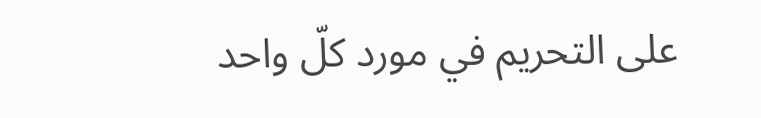على التحريم في مورد كلّ واحد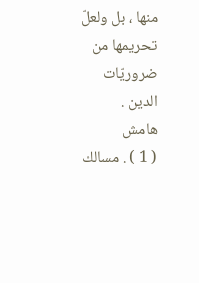منها ، بل ولعلّ تحريمها من ضروريّات الدين .
هامش
( 1 ) . مسالك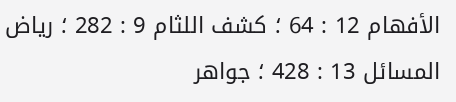الأفهام 12 : 64 ؛ كشف اللثام 9 : 282 ؛ رياض المسائل 13 : 428 ؛ جواهر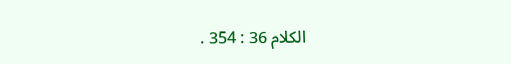الكلام 36 : 354 .